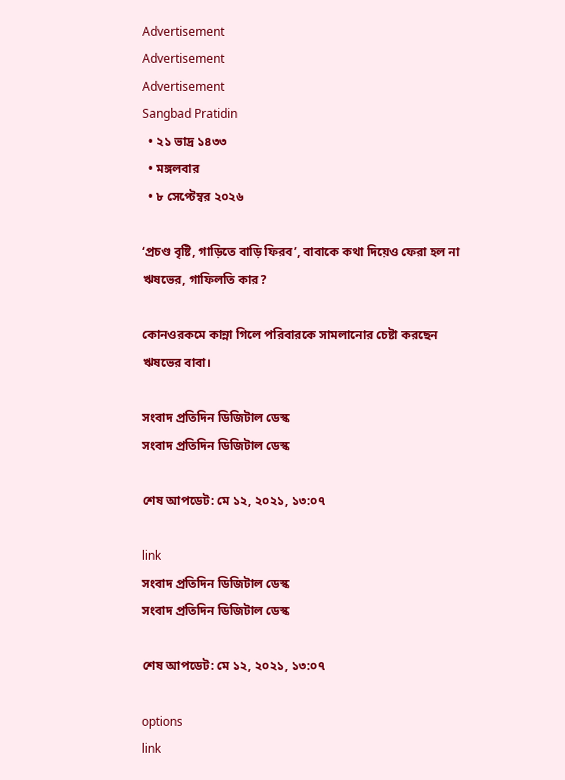Advertisement
Advertisement
Advertisement
Sangbad Pratidin
  • ২১ ভাদ্র ১৪৩৩
  • মঙ্গলবার
  • ৮ সেপ্টেম্বর ২০২৬

‘প্রচণ্ড বৃষ্টি, গাড়িতে বাড়ি ফিরব’, বাবাকে কথা দিয়েও ফেরা হল না ঋষভের, গাফিলতি কার?

কোনওরকমে কান্না গিলে পরিবারকে সামলানোর চেষ্টা করছেন ঋষভের বাবা।

সংবাদ প্রতিদিন ডিজিটাল ডেস্ক
সংবাদ প্রতিদিন ডিজিটাল ডেস্ক

শেষ আপডেট: মে ১২, ২০২১, ১৩:০৭

link
সংবাদ প্রতিদিন ডিজিটাল ডেস্ক
সংবাদ প্রতিদিন ডিজিটাল ডেস্ক

শেষ আপডেট: মে ১২, ২০২১, ১৩:০৭

options
link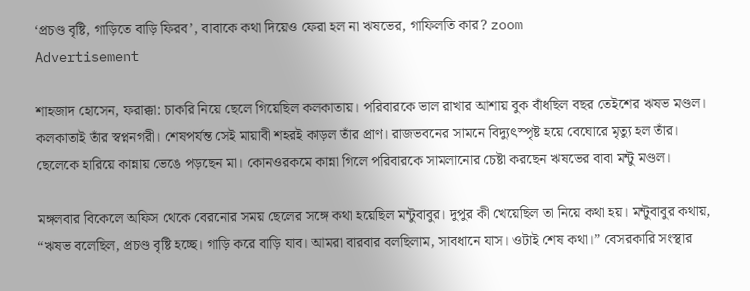‘প্রচণ্ড বৃষ্টি, গাড়িতে বাড়ি ফিরব’, বাবাকে কথা দিয়েও ফেরা হল না ঋষভের, গাফিলতি কার? zoom
Advertisement

শাহজাদ হোসেন, ফরাক্কা: চাকরি নিয়ে ছেলে গিয়েছিল কলকাতায়। পরিবারকে ভাল রাখার আশায় বুক বাঁধছিল বছর তেইশের ঋষভ মণ্ডল। কলকাতাই তাঁর স্বপ্ননগরী। শেষপর্যন্ত সেই মায়াবী শহরই কাড়ল তাঁর প্রাণ। রাজভবনের সামনে বিদ্যুৎস্পৃষ্ট হয়ে বেঘোরে মৃত্যু হল তাঁর। ছেলেকে হারিয়ে কান্নায় ভেঙে পড়ছেন মা। কোনওরকমে কান্না গিলে পরিবারকে সামলানোর চেষ্টা করছেন ঋষভের বাবা মন্টু মণ্ডল।

মঙ্গলবার বিকেলে অফিস থেকে বেরনোর সময় ছেলের সঙ্গে কথা হয়েছিল মন্টুবাবুর। দুপুর কী খেয়েছিল তা নিয়ে কথা হয়। মন্টুবাবুর কথায়, “ঋষভ বলেছিল, প্রচণ্ড বৃষ্টি হচ্ছে। গাড়ি করে বাড়ি যাব। আমরা বারবার বলছিলাম, সাবধানে যাস। ওটাই শেষ কথা।” বেসরকারি সংস্থার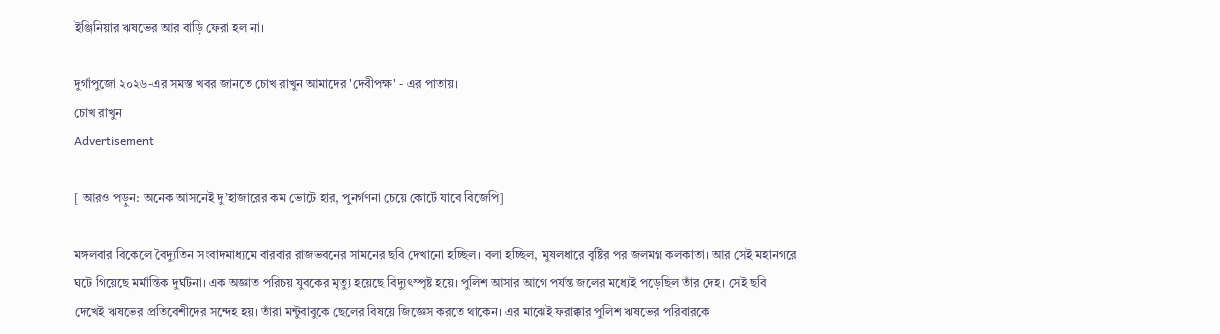ইঞ্জিনিয়ার ঋষভের আর বাড়ি ফেরা হল না।

দুর্গাপুজো ২০২৬-এর সমস্ত খবর জানতে চোখ রাখুন আমাদের 'দেবীপক্ষ' - এর পাতায়।
চোখ রাখুন
Advertisement

[ আরও পড়ুন: অনেক আসনেই দু’হাজারের কম ভোটে হার, পুনর্গণনা চেয়ে কোর্টে যাবে বিজেপি]

মঙ্গলবার বিকেলে বৈদ্যুতিন সংবাদমাধ্যমে বারবার রাজভবনের সামনের ছবি দেখানো হচ্ছিল। বলা হচ্ছিল, মুষলধারে বৃষ্টির পর জলমগ্ন কলকাতা। আর সেই মহানগরে ঘটে গিয়েছে মর্মান্তিক দুর্ঘটনা। এক অজ্ঞাত পরিচয় যুবকের মৃত্যু হয়েছে বিদ্যুৎস্পৃষ্ট হয়ে। পুলিশ আসার আগে পর্যন্ত জলের মধ্যেই পড়েছিল তাঁর দেহ। সেই ছবি দেখেই ঋষভের প্রতিবেশীদের সন্দেহ হয়। তাঁরা মন্টুবাবুকে ছেলের বিষয়ে জিজ্ঞেস করতে থাকেন। এর মাঝেই ফরাক্কার পুলিশ ঋষভের পরিবারকে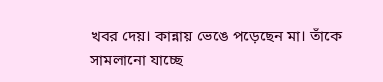খবর দেয়। কান্নায় ভেঙে পড়েছেন মা। তাঁকে সামলানো যাচ্ছে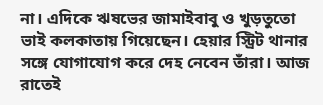না। এদিকে ঋষভের জামাইবাবু ও খুড়তুতো ভাই কলকাতায় গিয়েছেন। হেয়ার স্ট্রিট থানার সঙ্গে যোগাযোগ করে দেহ নেবেন তাঁরা। আজ রাতেই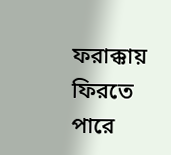ফরাক্কায় ফিরতে পারে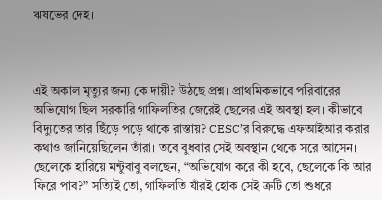ঋষভের দেহ।



এই অকাল মৃত্যুর জন্য কে দায়ী? উঠছে প্রশ্ন। প্রাথমিকভাবে পরিবারের অভিযোগ ছিল সরকারি গাফিলতির জেরেই ছেলের এই অবস্থা হল। কীভাবে বিদ্যুতের তার ছিঁড়ে পড়ে থাকে রাস্তায়? CESC’র বিরুদ্ধে এফআইআর করার কথাও জানিয়েছিলেন তাঁরা। তবে বুধবার সেই অবস্থান থেকে সরে আসেন। ছেলেকে হারিয়ে মন্টুবাবু বলছেন, “অভিযোগ করে কী হবে, ছেলেকে কি আর ফিরে পাব?” সত্যিই তো, গাফিলতি যাঁরই হোক সেই ত্রুটি তো শুধরে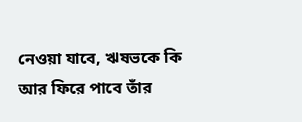নেওয়া যাবে, ঋষভকে কি আর ফিরে পাবে তাঁর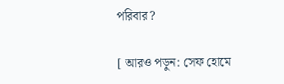পরিবার?

[ আরও পড়ুন: সেফ হোমে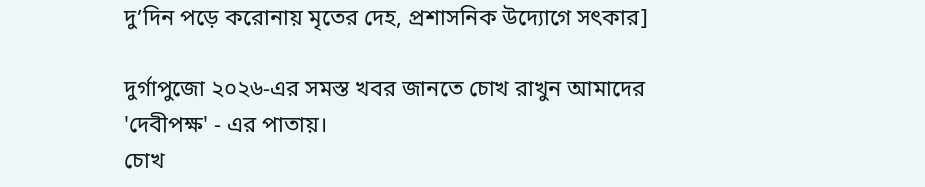দু’দিন পড়ে করোনায় মৃতের দেহ, প্রশাসনিক উদ্যোগে সৎকার]

দুর্গাপুজো ২০২৬-এর সমস্ত খবর জানতে চোখ রাখুন আমাদের 'দেবীপক্ষ' - এর পাতায়।
চোখ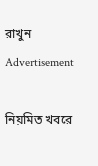রাখুন
Advertisement

নিয়মিত খবরে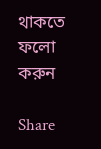থাকতে ফলো করুন

Share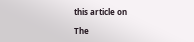this article on

The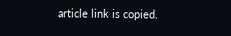article link is copied.